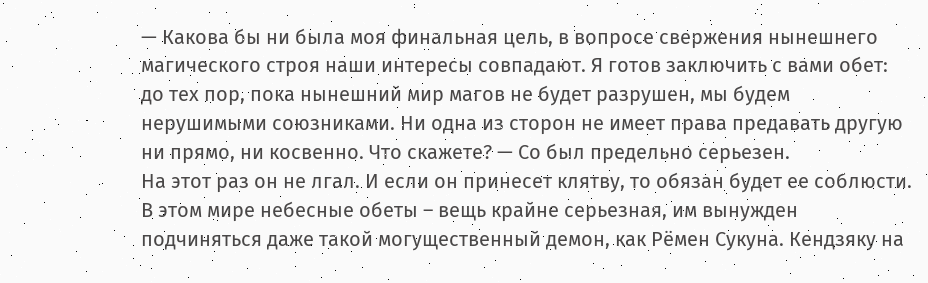— Какова бы ни была моя финальная цель, в вопросе свержения нынешнего магического строя наши интересы совпадают. Я готов заключить с вами обет: до тех пор, пока нынешний мир магов не будет разрушен, мы будем нерушимыми союзниками. Ни одна из сторон не имеет права предавать другую ни прямо, ни косвенно. Что скажете? — Со был предельно серьезен.
На этот раз он не лгал. И если он принесет клятву, то обязан будет ее соблюсти. В этом мире небесные обеты – вещь крайне серьезная, им вынужден подчиняться даже такой могущественный демон, как Рёмен Сукуна. Кендзяку на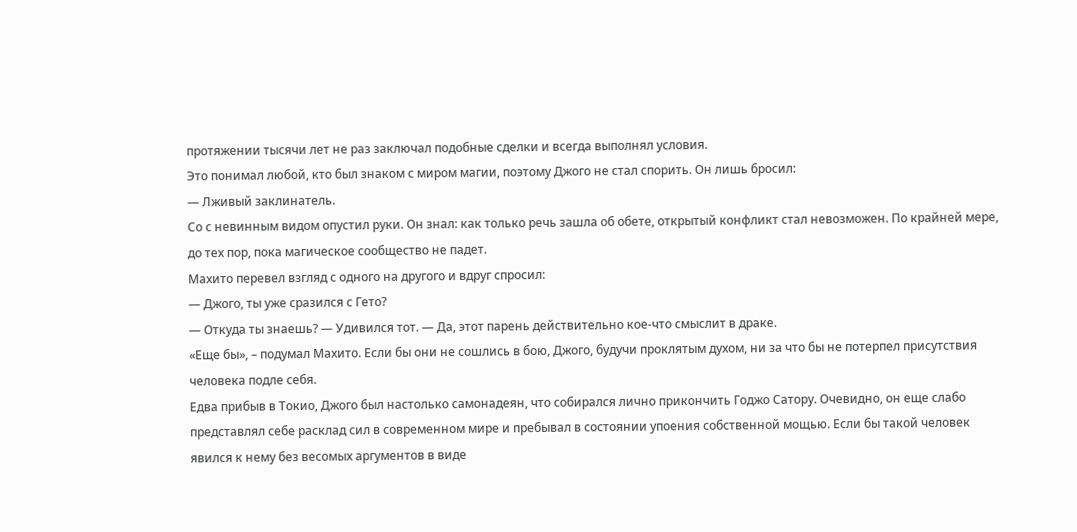протяжении тысячи лет не раз заключал подобные сделки и всегда выполнял условия.
Это понимал любой, кто был знаком с миром магии, поэтому Джого не стал спорить. Он лишь бросил:
— Лживый заклинатель.
Со с невинным видом опустил руки. Он знал: как только речь зашла об обете, открытый конфликт стал невозможен. По крайней мере, до тех пор, пока магическое сообщество не падет.
Махито перевел взгляд с одного на другого и вдруг спросил:
— Джого, ты уже сразился с Гето?
— Откуда ты знаешь? — Удивился тот. — Да, этот парень действительно кое-что смыслит в драке.
«Еще бы», – подумал Махито. Если бы они не сошлись в бою, Джого, будучи проклятым духом, ни за что бы не потерпел присутствия человека подле себя.
Едва прибыв в Токио, Джого был настолько самонадеян, что собирался лично прикончить Годжо Сатору. Очевидно, он еще слабо представлял себе расклад сил в современном мире и пребывал в состоянии упоения собственной мощью. Если бы такой человек явился к нему без весомых аргументов в виде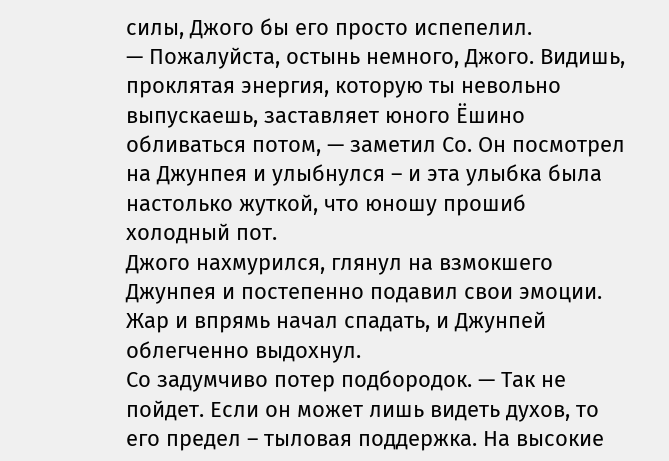силы, Джого бы его просто испепелил.
— Пожалуйста, остынь немного, Джого. Видишь, проклятая энергия, которую ты невольно выпускаешь, заставляет юного Ёшино обливаться потом, — заметил Со. Он посмотрел на Джунпея и улыбнулся – и эта улыбка была настолько жуткой, что юношу прошиб холодный пот.
Джого нахмурился, глянул на взмокшего Джунпея и постепенно подавил свои эмоции. Жар и впрямь начал спадать, и Джунпей облегченно выдохнул.
Со задумчиво потер подбородок. — Так не пойдет. Если он может лишь видеть духов, то его предел – тыловая поддержка. На высокие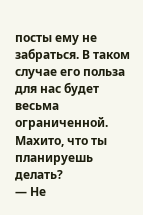посты ему не забраться. В таком случае его польза для нас будет весьма ограниченной. Махито, что ты планируешь делать?
— Не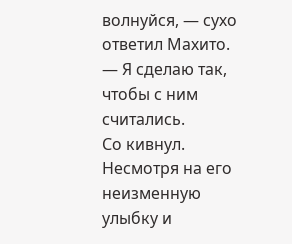волнуйся, — сухо ответил Махито. — Я сделаю так, чтобы с ним считались.
Со кивнул. Несмотря на его неизменную улыбку и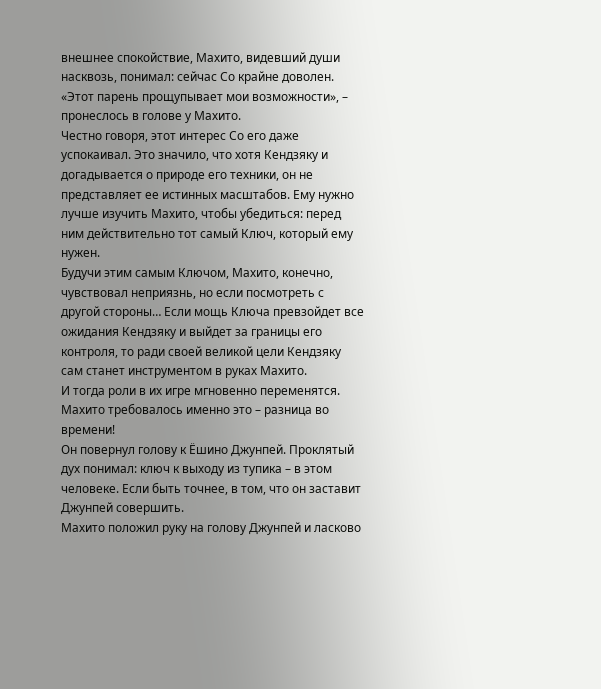внешнее спокойствие, Махито, видевший души насквозь, понимал: сейчас Со крайне доволен.
«Этот парень прощупывает мои возможности», – пронеслось в голове у Махито.
Честно говоря, этот интерес Со его даже успокаивал. Это значило, что хотя Кендзяку и догадывается о природе его техники, он не представляет ее истинных масштабов. Ему нужно лучше изучить Махито, чтобы убедиться: перед ним действительно тот самый Ключ, который ему нужен.
Будучи этим самым Ключом, Махито, конечно, чувствовал неприязнь, но если посмотреть с другой стороны… Если мощь Ключа превзойдет все ожидания Кендзяку и выйдет за границы его контроля, то ради своей великой цели Кендзяку сам станет инструментом в руках Махито.
И тогда роли в их игре мгновенно переменятся.
Махито требовалось именно это – разница во времени!
Он повернул голову к Ёшино Джунпей. Проклятый дух понимал: ключ к выходу из тупика – в этом человеке. Если быть точнее, в том, что он заставит Джунпей совершить.
Махито положил руку на голову Джунпей и ласково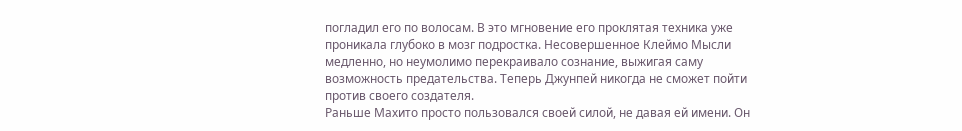погладил его по волосам. В это мгновение его проклятая техника уже проникала глубоко в мозг подростка. Несовершенное Клеймо Мысли медленно, но неумолимо перекраивало сознание, выжигая саму возможность предательства. Теперь Джунпей никогда не сможет пойти против своего создателя.
Раньше Махито просто пользовался своей силой, не давая ей имени. Он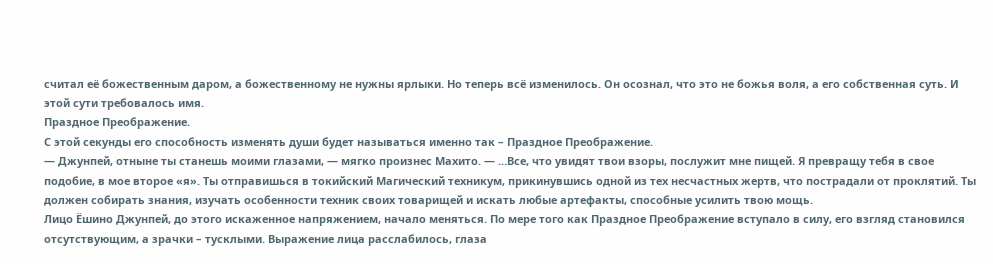считал её божественным даром, а божественному не нужны ярлыки. Но теперь всё изменилось. Он осознал, что это не божья воля, а его собственная суть. И этой сути требовалось имя.
Праздное Преображение.
С этой секунды его способность изменять души будет называться именно так – Праздное Преображение.
— Джунпей, отныне ты станешь моими глазами, — мягко произнес Махито. — …Все, что увидят твои взоры, послужит мне пищей. Я превращу тебя в свое подобие, в мое второе «я». Ты отправишься в токийский Магический техникум, прикинувшись одной из тех несчастных жертв, что пострадали от проклятий. Ты должен собирать знания, изучать особенности техник своих товарищей и искать любые артефакты, способные усилить твою мощь.
Лицо Ёшино Джунпей, до этого искаженное напряжением, начало меняться. По мере того как Праздное Преображение вступало в силу, его взгляд становился отсутствующим, а зрачки – тусклыми. Выражение лица расслабилось, глаза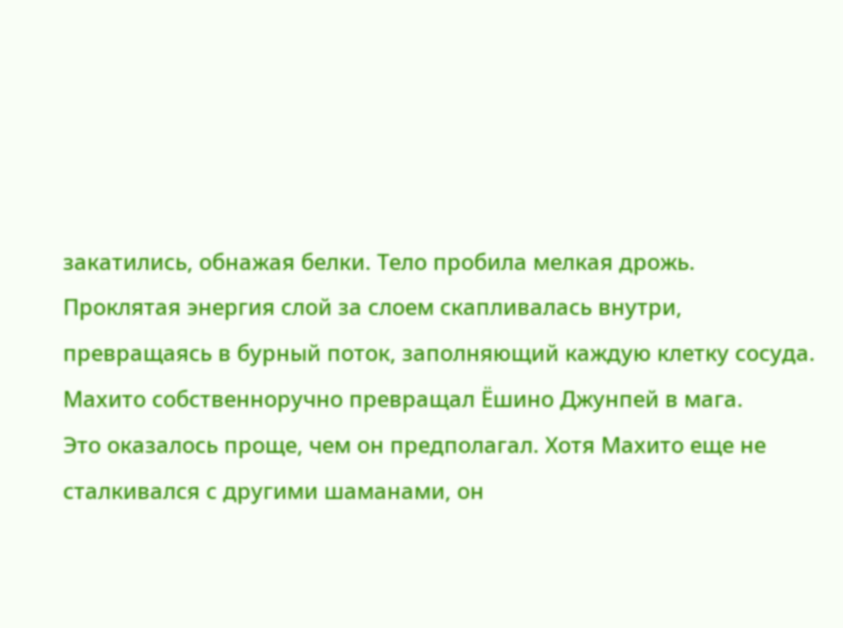закатились, обнажая белки. Тело пробила мелкая дрожь. Проклятая энергия слой за слоем скапливалась внутри, превращаясь в бурный поток, заполняющий каждую клетку сосуда.
Махито собственноручно превращал Ёшино Джунпей в мага.
Это оказалось проще, чем он предполагал. Хотя Махито еще не сталкивался с другими шаманами, он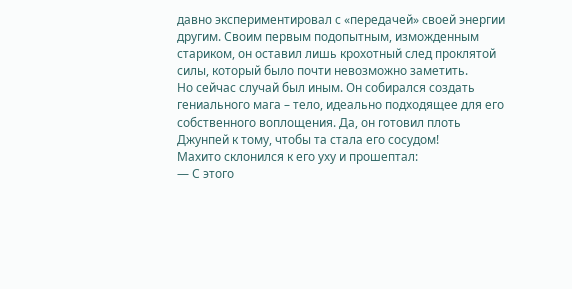давно экспериментировал с «передачей» своей энергии другим. Своим первым подопытным, изможденным стариком, он оставил лишь крохотный след проклятой силы, который было почти невозможно заметить.
Но сейчас случай был иным. Он собирался создать гениального мага – тело, идеально подходящее для его собственного воплощения. Да, он готовил плоть Джунпей к тому, чтобы та стала его сосудом!
Махито склонился к его уху и прошептал:
— С этого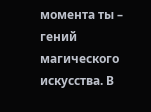момента ты – гений магического искусства. В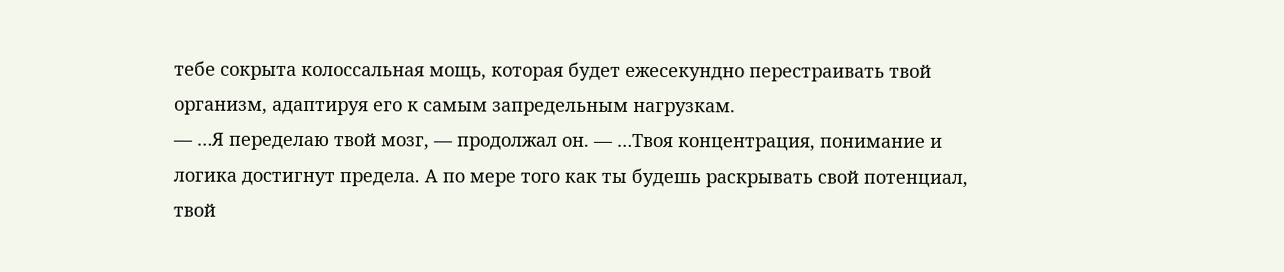тебе сокрыта колоссальная мощь, которая будет ежесекундно перестраивать твой организм, адаптируя его к самым запредельным нагрузкам.
— …Я переделаю твой мозг, — продолжал он. — …Твоя концентрация, понимание и логика достигнут предела. А по мере того как ты будешь раскрывать свой потенциал, твой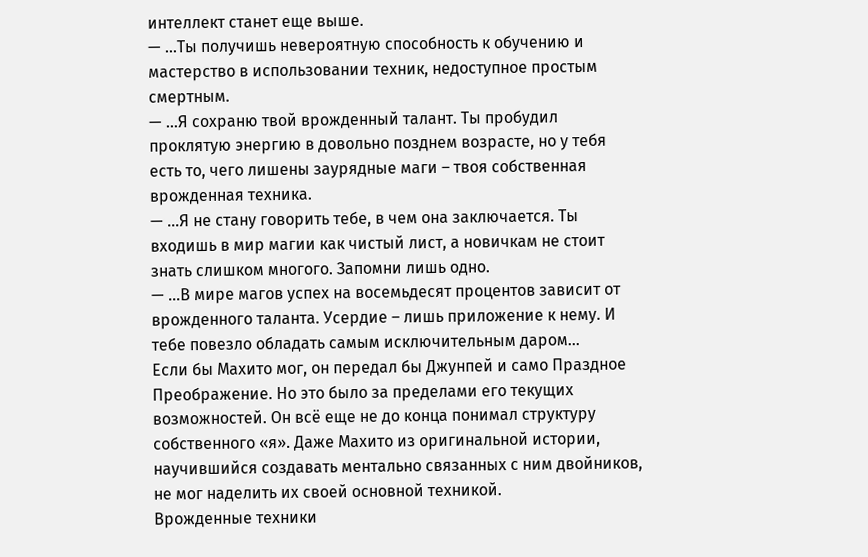интеллект станет еще выше.
— …Ты получишь невероятную способность к обучению и мастерство в использовании техник, недоступное простым смертным.
— …Я сохраню твой врожденный талант. Ты пробудил проклятую энергию в довольно позднем возрасте, но у тебя есть то, чего лишены заурядные маги – твоя собственная врожденная техника.
— …Я не стану говорить тебе, в чем она заключается. Ты входишь в мир магии как чистый лист, а новичкам не стоит знать слишком многого. Запомни лишь одно.
— …В мире магов успех на восемьдесят процентов зависит от врожденного таланта. Усердие – лишь приложение к нему. И тебе повезло обладать самым исключительным даром…
Если бы Махито мог, он передал бы Джунпей и само Праздное Преображение. Но это было за пределами его текущих возможностей. Он всё еще не до конца понимал структуру собственного «я». Даже Махито из оригинальной истории, научившийся создавать ментально связанных с ним двойников, не мог наделить их своей основной техникой.
Врожденные техники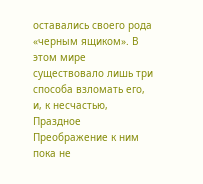оставались своего рода «черным ящиком». В этом мире существовало лишь три способа взломать его, и, к несчастью, Праздное Преображение к ним пока не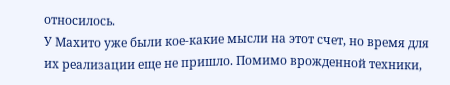относилось.
У Махито уже были кое-какие мысли на этот счет, но время для их реализации еще не пришло. Помимо врожденной техники,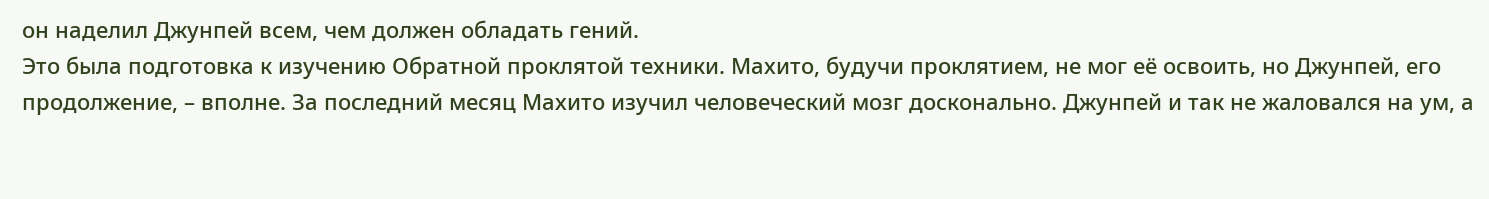он наделил Джунпей всем, чем должен обладать гений.
Это была подготовка к изучению Обратной проклятой техники. Махито, будучи проклятием, не мог её освоить, но Джунпей, его продолжение, – вполне. За последний месяц Махито изучил человеческий мозг досконально. Джунпей и так не жаловался на ум, а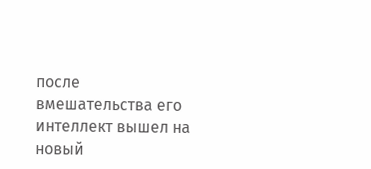после вмешательства его интеллект вышел на новый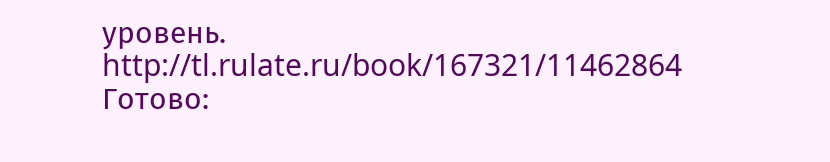уровень.
http://tl.rulate.ru/book/167321/11462864
Готово: